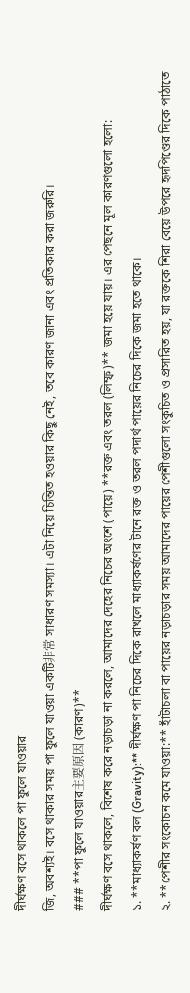দীর্ঘক্ষণ বসে থাকলে পা ফুলে যাওয়ার
জি, অবশ্যই। বসে থাকার সময় পা ফুলে যাওয়া একটি非常 সাধারণ সমস্যা। এটা নিয়ে চিন্তিত হওয়ার কিছু নেই, তবে কারণ জানা এবং প্রতিকার করা জরুরি।
### **পা ফুলে যাওয়ার主要原因 (কারণ)**
দীর্ঘক্ষণ বসে থাকলে, বিশেষ করে নড়াচড়া না করলে, আমাদের দেহের নিচের অংশে (পায়ে) **রক্ত এবং তরল (লিম্ফ)** জমা হয়ে যায়। এর পেছনে মূল কারণগুলো হলো:
১. **মাধ্যাকর্ষণ বল (Gravity):** দীর্ঘক্ষণ পা নিচের দিকে রাখলে মাধ্যাকর্ষণের টানে রক্ত ও তরল পদার্থ পায়ের নিচের দিকে জমা হতে থাকে।
২. **পেশীর সংকোচন কমে যাওয়া:** হাঁটাচলা বা পায়ের নড়াচড়ার সময় আমাদের পায়ের পেশীগুলো সংকুচিত ও প্রসারিত হয়, যা রক্তকে শিরা বেয়ে উপরে হৃদপিণ্ডের দিকে পাঠাতে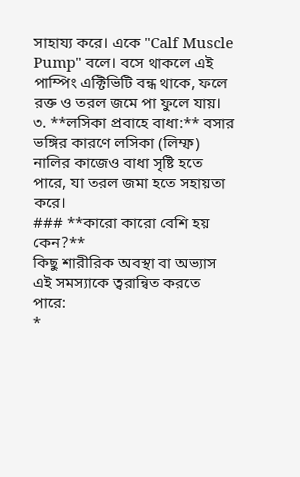সাহায্য করে। একে "Calf Muscle Pump" বলে। বসে থাকলে এই পাম্পিং এক্টিভিটি বন্ধ থাকে, ফলে রক্ত ও তরল জমে পা ফুলে যায়।
৩. **লসিকা প্রবাহে বাধা:** বসার ভঙ্গির কারণে লসিকা (লিম্ফ) নালির কাজেও বাধা সৃষ্টি হতে পারে, যা তরল জমা হতে সহায়তা করে।
### **কারো কারো বেশি হয় কেন?**
কিছু শারীরিক অবস্থা বা অভ্যাস এই সমস্যাকে ত্বরান্বিত করতে পারে:
*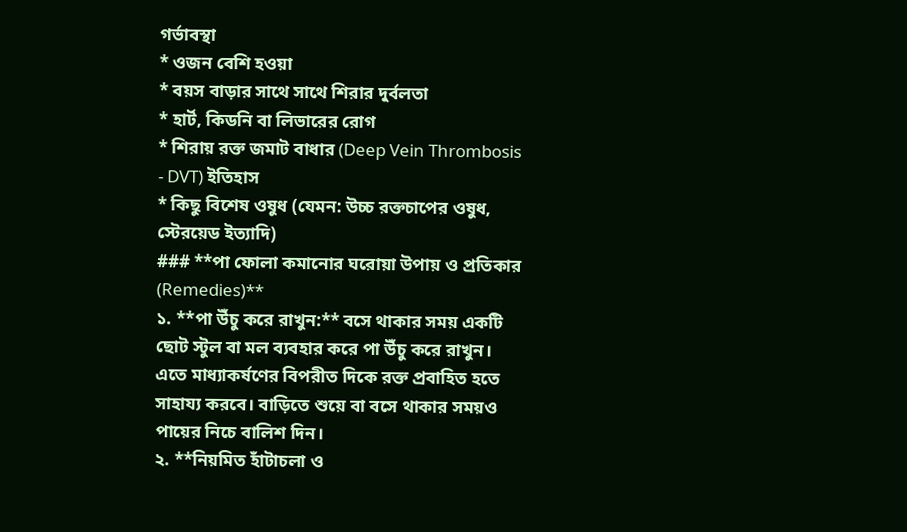গর্ভাবস্থা
* ওজন বেশি হওয়া
* বয়স বাড়ার সাথে সাথে শিরার দুর্বলতা
* হার্ট, কিডনি বা লিভারের রোগ
* শিরায় রক্ত জমাট বাধার (Deep Vein Thrombosis - DVT) ইতিহাস
* কিছু বিশেষ ওষুধ (যেমন: উচ্চ রক্তচাপের ওষুধ, স্টেরয়েড ইত্যাদি)
### **পা ফোলা কমানোর ঘরোয়া উপায় ও প্রতিকার (Remedies)**
১. **পা উঁচু করে রাখুন:** বসে থাকার সময় একটি ছোট স্টুল বা মল ব্যবহার করে পা উঁচু করে রাখুন। এতে মাধ্যাকর্ষণের বিপরীত দিকে রক্ত প্রবাহিত হতে সাহায্য করবে। বাড়িতে শুয়ে বা বসে থাকার সময়ও পায়ের নিচে বালিশ দিন।
২. **নিয়মিত হাঁটাচলা ও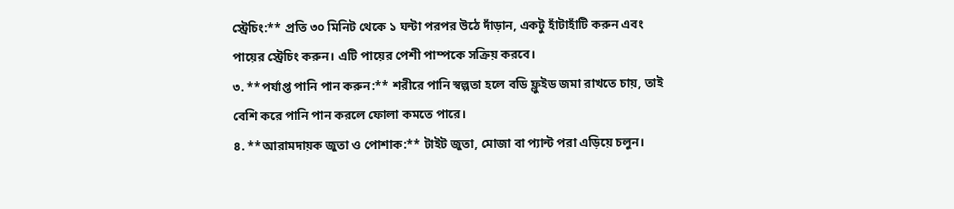স্ট্রেচিং:** প্রতি ৩০ মিনিট থেকে ১ ঘন্টা পরপর উঠে দাঁড়ান, একটু হাঁটাহাঁটি করুন এবং পায়ের স্ট্রেচিং করুন। এটি পায়ের পেশী পাম্পকে সক্রিয় করবে।
৩. **পর্যাপ্ত পানি পান করুন:** শরীরে পানি স্বল্পতা হলে বডি ফ্লুইড জমা রাখতে চায়, তাই বেশি করে পানি পান করলে ফোলা কমতে পারে।
৪. **আরামদায়ক জুতা ও পোশাক:** টাইট জুতা, মোজা বা প্যান্ট পরা এড়িয়ে চলুন।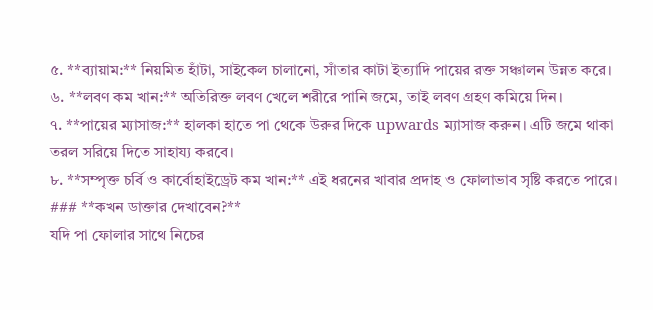৫. **ব্যায়াম:** নিয়মিত হাঁটা, সাইকেল চালানো, সাঁতার কাটা ইত্যাদি পায়ের রক্ত সঞ্চালন উন্নত করে।
৬. **লবণ কম খান:** অতিরিক্ত লবণ খেলে শরীরে পানি জমে, তাই লবণ গ্রহণ কমিয়ে দিন।
৭. **পায়ের ম্যাসাজ:** হালকা হাতে পা থেকে উরুর দিকে upwards ম্যাসাজ করুন। এটি জমে থাকা তরল সরিয়ে দিতে সাহায্য করবে।
৮. **সম্পৃক্ত চর্বি ও কার্বোহাইড্রেট কম খান:** এই ধরনের খাবার প্রদাহ ও ফোলাভাব সৃষ্টি করতে পারে।
### **কখন ডাক্তার দেখাবেন?**
যদি পা ফোলার সাথে নিচের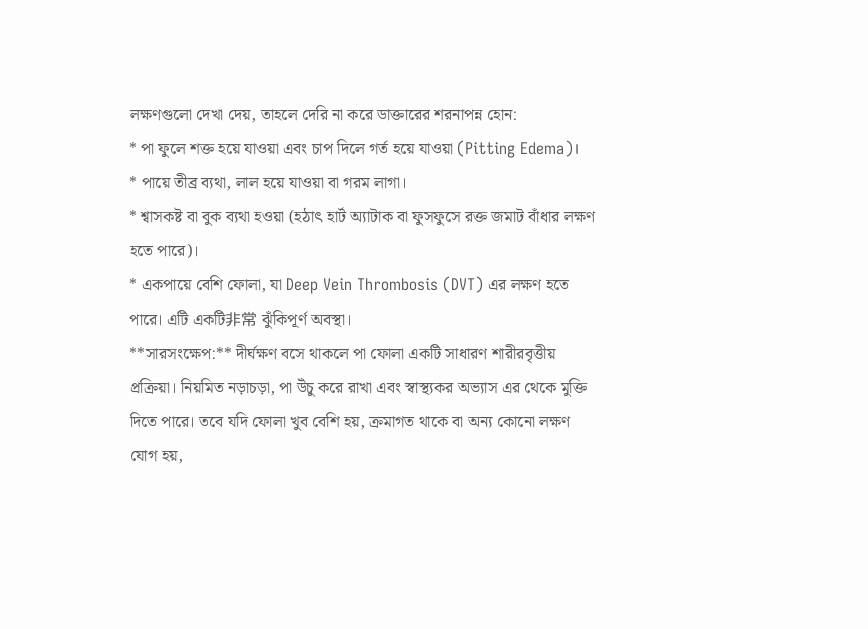লক্ষণগুলো দেখা দেয়, তাহলে দেরি না করে ডাক্তারের শরনাপন্ন হোন:
* পা ফুলে শক্ত হয়ে যাওয়া এবং চাপ দিলে গর্ত হয়ে যাওয়া (Pitting Edema)।
* পায়ে তীব্র ব্যথা, লাল হয়ে যাওয়া বা গরম লাগা।
* শ্বাসকষ্ট বা বুক ব্যথা হওয়া (হঠাৎ হার্ট অ্যাটাক বা ফুসফুসে রক্ত জমাট বাঁধার লক্ষণ হতে পারে)।
* একপায়ে বেশি ফোলা, যা Deep Vein Thrombosis (DVT) এর লক্ষণ হতে পারে। এটি একটি非常 ঝুঁকিপূর্ণ অবস্থা।
**সারসংক্ষেপ:** দীর্ঘক্ষণ বসে থাকলে পা ফোলা একটি সাধারণ শারীরবৃত্তীয় প্রক্রিয়া। নিয়মিত নড়াচড়া, পা উঁচু করে রাখা এবং স্বাস্থ্যকর অভ্যাস এর থেকে মুক্তি দিতে পারে। তবে যদি ফোলা খুব বেশি হয়, ক্রমাগত থাকে বা অন্য কোনো লক্ষণ যোগ হয়,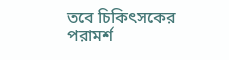তবে চিকিৎসকের পরামর্শ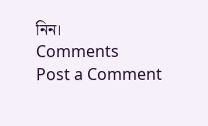নিন।
Comments
Post a Comment